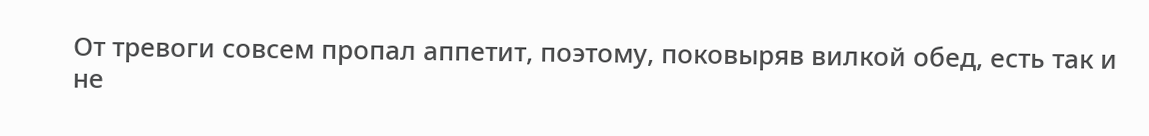От тревоги совсем пропал аппетит, поэтому, поковыряв вилкой обед, есть так и не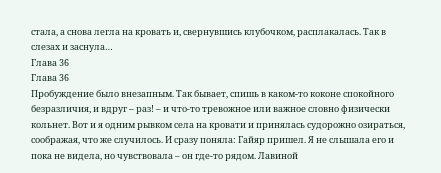стала, а снова легла на кровать и, свернувшись клубочком, расплакалась. Так в слезах и заснула…
Глава 36
Глава 36
Пробуждение было внезапным. Так бывает, спишь в каком-то коконе спокойного безразличия, и вдруг – раз! – и что-то тревожное или важное словно физически кольнет. Вот и я одним рывком села на кровати и принялась судорожно озираться, соображая, что же случилось. И сразу поняла: Гайяр пришел. Я не слышала его и пока не видела, но чувствовала – он где-то рядом. Лавиной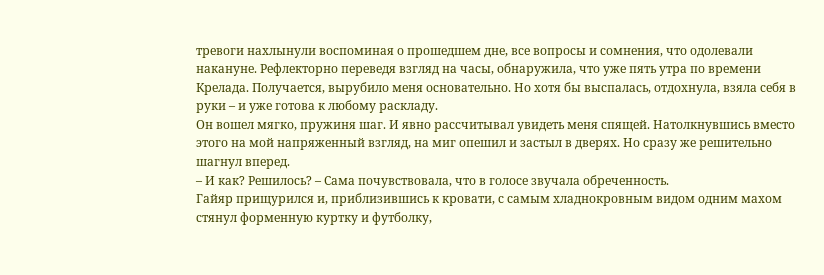тревоги нахлынули воспоминая о прошедшем дне, все вопросы и сомнения, что одолевали накануне. Рефлекторно переведя взгляд на часы, обнаружила, что уже пять утра по времени Крелада. Получается, вырубило меня основательно. Но хотя бы выспалась, отдохнула, взяла себя в руки – и уже готова к любому раскладу.
Он вошел мягко, пружиня шаг. И явно рассчитывал увидеть меня спящей. Натолкнувшись вместо этого на мой напряженный взгляд, на миг опешил и застыл в дверях. Но сразу же решительно шагнул вперед.
– И как? Решилось? – Сама почувствовала, что в голосе звучала обреченность.
Гайяр прищурился и, приблизившись к кровати, с самым хладнокровным видом одним махом стянул форменную куртку и футболку,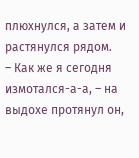плюхнулся, а затем и растянулся рядом.
– Как же я сегодня измотался-а-а, – на выдохе протянул он,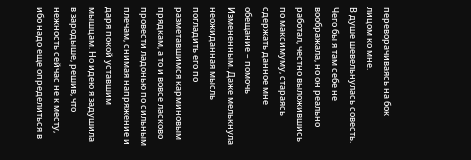переворачиваясь на бок лицом ко мне.
В душе шевельнулась совесть. Чего бы я там себе не воображала, но он реально работал, честно выложившись по максимуму, стараясь сдержать данное мне обещание – помочь Измененным. Даже мелькнула неожиданная мысль погладить его по разметавшимся карминовым прядкам, а то и вовсе ласково провести ладонью по сильным плечам, снимая напряжение и даря покой уставшим мышцам. Но идею я задушила в зародыше, решив, что нежность сейчас не к месту, ибо надо еще определиться в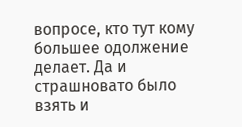вопросе, кто тут кому большее одолжение делает. Да и страшновато было взять и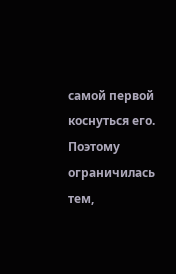самой первой коснуться его. Поэтому ограничилась тем,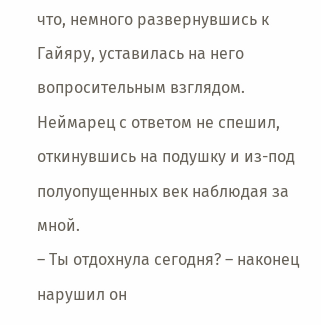что, немного развернувшись к Гайяру, уставилась на него вопросительным взглядом. Неймарец с ответом не спешил, откинувшись на подушку и из-под полуопущенных век наблюдая за мной.
– Ты отдохнула сегодня? – наконец нарушил он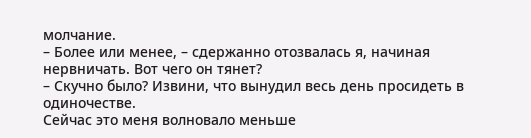молчание.
– Более или менее, – сдержанно отозвалась я, начиная нервничать. Вот чего он тянет?
– Скучно было? Извини, что вынудил весь день просидеть в одиночестве.
Сейчас это меня волновало меньше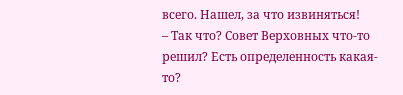всего. Нашел, за что извиняться!
– Так что? Совет Верховных что-то решил? Есть определенность какая-то?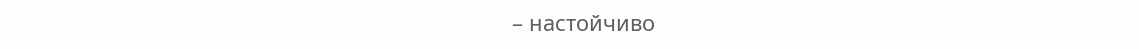– настойчиво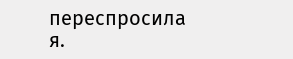переспросила я.